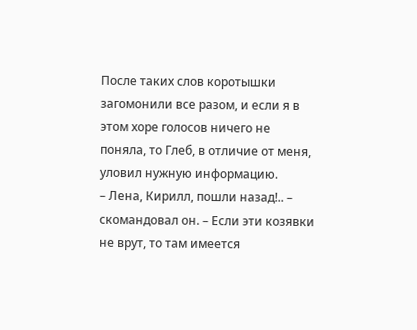После таких слов коротышки загомонили все разом, и если я в этом хоре голосов ничего не поняла, то Глеб, в отличие от меня, уловил нужную информацию.
– Лена, Кирилл, пошли назад!.. – скомандовал он. – Если эти козявки не врут, то там имеется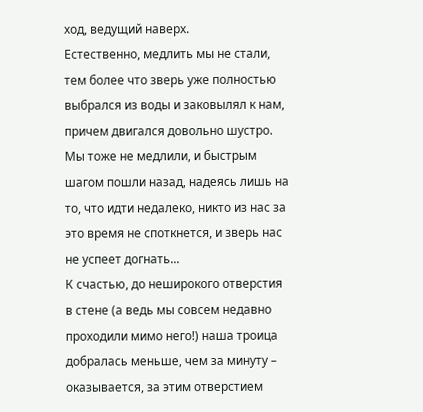ход, ведущий наверх.
Естественно, медлить мы не стали, тем более что зверь уже полностью выбрался из воды и заковылял к нам, причем двигался довольно шустро. Мы тоже не медлили, и быстрым шагом пошли назад, надеясь лишь на то, что идти недалеко, никто из нас за это время не споткнется, и зверь нас не успеет догнать...
К счастью, до неширокого отверстия в стене (а ведь мы совсем недавно проходили мимо него!) наша троица добралась меньше, чем за минуту – оказывается, за этим отверстием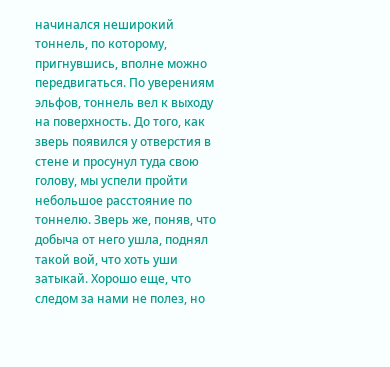начинался неширокий тоннель, по которому, пригнувшись, вполне можно передвигаться. По уверениям эльфов, тоннель вел к выходу на поверхность. До того, как зверь появился у отверстия в стене и просунул туда свою голову, мы успели пройти небольшое расстояние по тоннелю. Зверь же, поняв, что добыча от него ушла, поднял такой вой, что хоть уши затыкай. Хорошо еще, что следом за нами не полез, но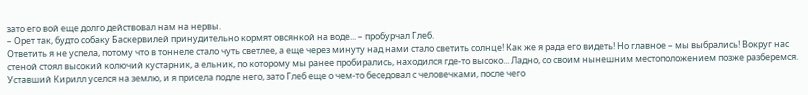зато его вой еще долго действовал нам на нервы.
– Орет так, будто собаку Баскервилей принудительно кормят овсянкой на воде... – пробурчал Глеб.
Ответить я не успела, потому что в тоннеле стало чуть светлее, а еще через минуту над нами стало светить солнце! Как же я рада его видеть! Но главное – мы выбрались! Вокруг нас стеной стоял высокий колючий кустарник, а ельник, по которому мы ранее пробирались, находился где-то высоко... Ладно, со своим нынешним местоположением позже разберемся.
Уставший Кирилл уселся на землю, и я присела подле него, зато Глеб еще о чем-то беседовал с человечками, после чего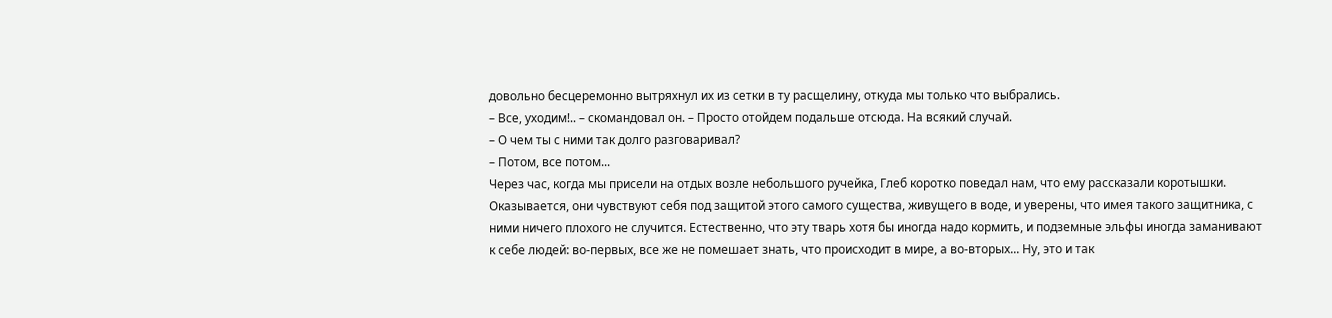довольно бесцеремонно вытряхнул их из сетки в ту расщелину, откуда мы только что выбрались.
– Все, уходим!.. – скомандовал он. – Просто отойдем подальше отсюда. На всякий случай.
– О чем ты с ними так долго разговаривал?
– Потом, все потом...
Через час, когда мы присели на отдых возле небольшого ручейка, Глеб коротко поведал нам, что ему рассказали коротышки. Оказывается, они чувствуют себя под защитой этого самого существа, живущего в воде, и уверены, что имея такого защитника, с ними ничего плохого не случится. Естественно, что эту тварь хотя бы иногда надо кормить, и подземные эльфы иногда заманивают к себе людей: во-первых, все же не помешает знать, что происходит в мире, а во-вторых... Ну, это и так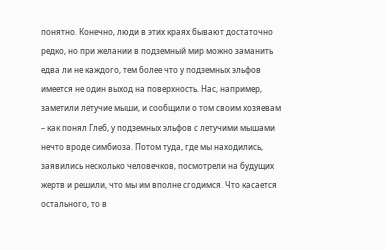понятно. Конечно, люди в этих краях бывают достаточно редко, но при желании в подземный мир можно заманить едва ли не каждого, тем более что у подземных эльфов имеется не один выход на поверхность. Нас, например, заметили летучие мыши, и сообщили о том своим хозяевам – как понял Глеб, у подземных эльфов с летучими мышами нечто вроде симбиоза. Потом туда, где мы находились, заявились несколько человечков, посмотрели на будущих жертв и решили, что мы им вполне сгодимся. Что касается остального, то в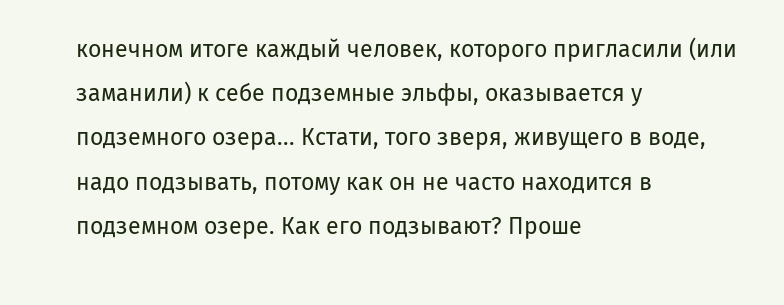конечном итоге каждый человек, которого пригласили (или заманили) к себе подземные эльфы, оказывается у подземного озера... Кстати, того зверя, живущего в воде, надо подзывать, потому как он не часто находится в подземном озере. Как его подзывают? Проше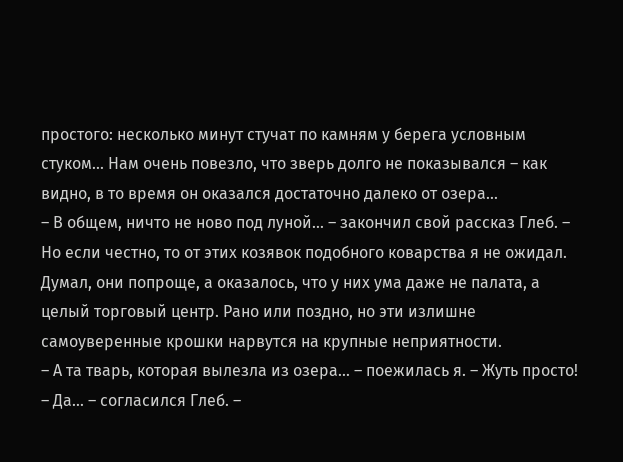простого: несколько минут стучат по камням у берега условным стуком... Нам очень повезло, что зверь долго не показывался – как видно, в то время он оказался достаточно далеко от озера...
– В общем, ничто не ново под луной... – закончил свой рассказ Глеб. – Но если честно, то от этих козявок подобного коварства я не ожидал. Думал, они попроще, а оказалось, что у них ума даже не палата, а целый торговый центр. Рано или поздно, но эти излишне самоуверенные крошки нарвутся на крупные неприятности.
– А та тварь, которая вылезла из озера... – поежилась я. – Жуть просто!
– Да... – согласился Глеб. –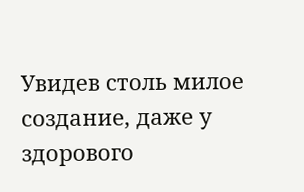Увидев столь милое создание, даже у здорового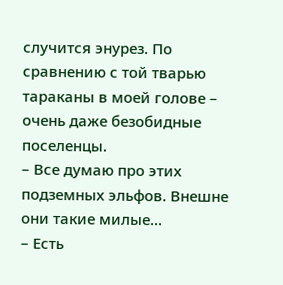случится энурез. По сравнению с той тварью тараканы в моей голове – очень даже безобидные поселенцы.
– Все думаю про этих подземных эльфов. Внешне они такие милые...
– Есть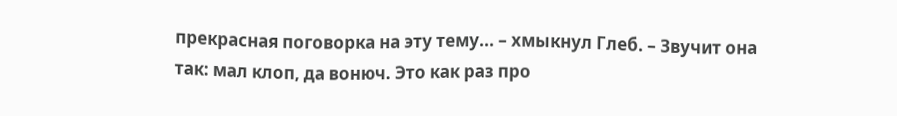прекрасная поговорка на эту тему... – хмыкнул Глеб. – Звучит она так: мал клоп, да вонюч. Это как раз про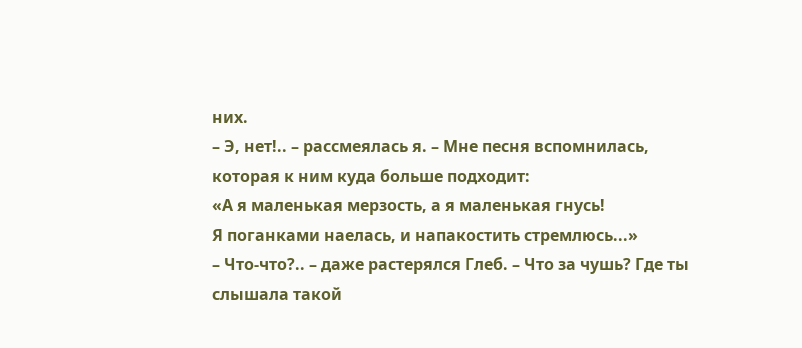них.
– Э, нет!.. – рассмеялась я. – Мне песня вспомнилась, которая к ним куда больше подходит:
«А я маленькая мерзость, а я маленькая гнусь!
Я поганками наелась, и напакостить стремлюсь...»
– Что-что?.. – даже растерялся Глеб. – Что за чушь? Где ты слышала такой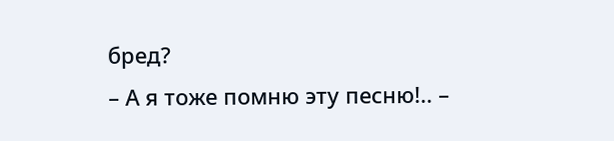бред?
– А я тоже помню эту песню!.. –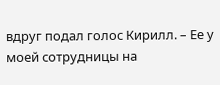вдруг подал голос Кирилл. – Ее у моей сотрудницы на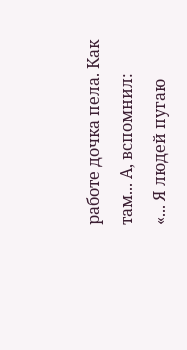работе дочка пела. Как там... А, вспомнил:
«... Я людей пугаю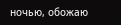ночью, обожаю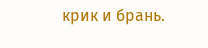крик и брань.